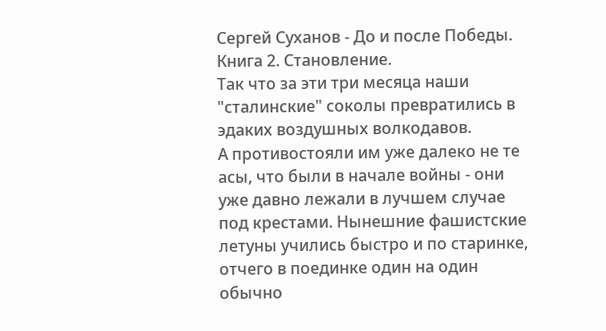Сергей Суханов - До и после Победы. Книга 2. Становление.
Так что за эти три месяца наши "сталинские" соколы превратились в эдаких воздушных волкодавов.
А противостояли им уже далеко не те асы, что были в начале войны - они уже давно лежали в лучшем случае под крестами. Нынешние фашистские летуны учились быстро и по старинке, отчего в поединке один на один обычно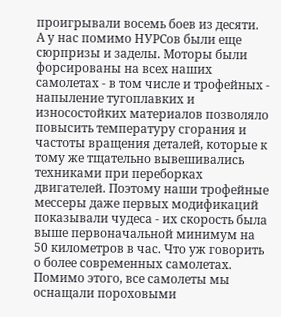проигрывали восемь боев из десяти.
А у нас помимо НУРСов были еще сюрпризы и заделы. Моторы были форсированы на всех наших самолетах - в том числе и трофейных - напыление тугоплавких и износостойких материалов позволяло повысить температуру сгорания и частоты вращения деталей, которые к тому же тщательно вывешивались техниками при переборках двигателей. Поэтому наши трофейные мессеры даже первых модификаций показывали чудеса - их скорость была выше первоначальной минимум на 50 километров в час. Что уж говорить о более современных самолетах.
Помимо этого, все самолеты мы оснащали пороховыми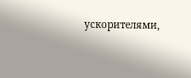ускорителями,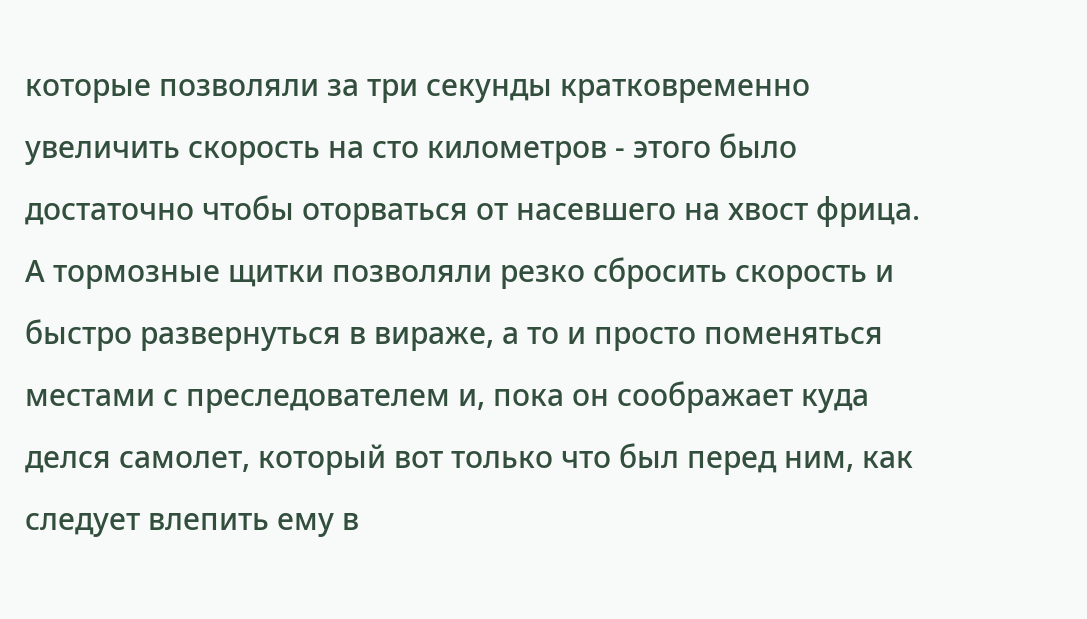которые позволяли за три секунды кратковременно увеличить скорость на сто километров - этого было достаточно чтобы оторваться от насевшего на хвост фрица. А тормозные щитки позволяли резко сбросить скорость и быстро развернуться в вираже, а то и просто поменяться местами с преследователем и, пока он соображает куда делся самолет, который вот только что был перед ним, как следует влепить ему в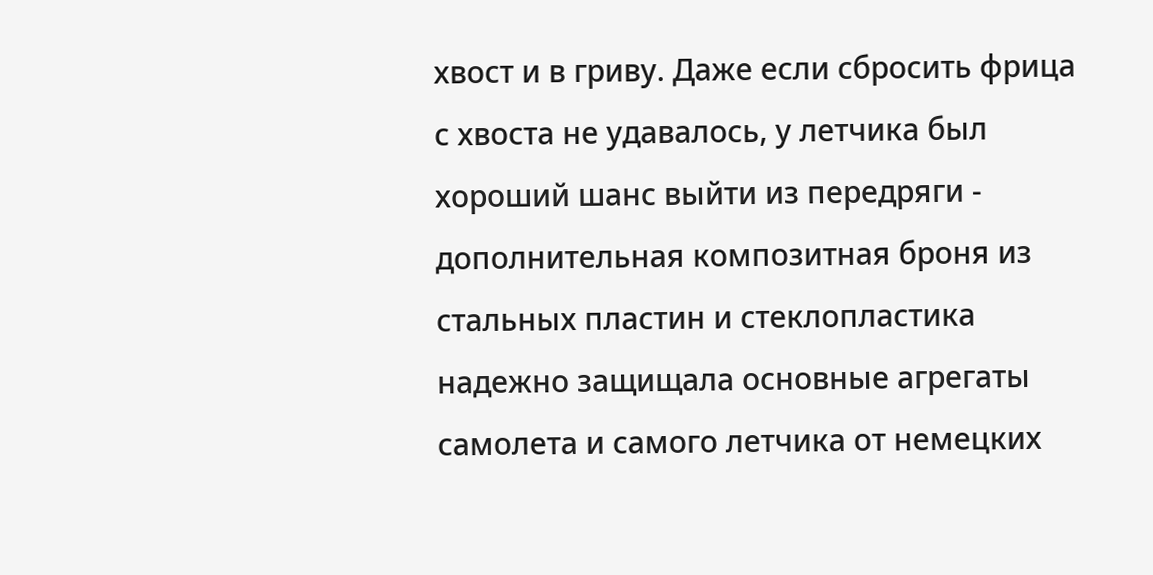хвост и в гриву. Даже если сбросить фрица с хвоста не удавалось, у летчика был хороший шанс выйти из передряги - дополнительная композитная броня из стальных пластин и стеклопластика надежно защищала основные агрегаты самолета и самого летчика от немецких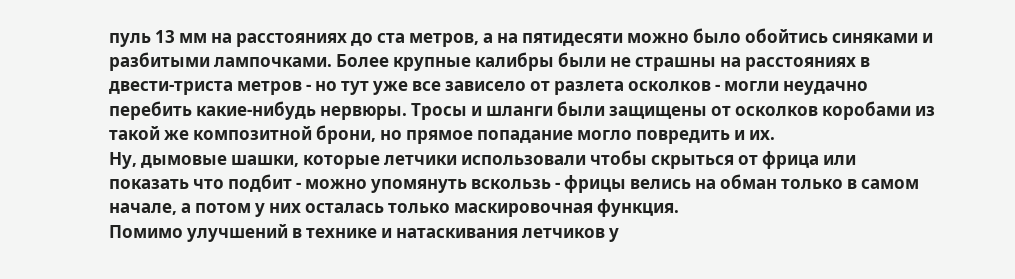пуль 13 мм на расстояниях до ста метров, а на пятидесяти можно было обойтись синяками и разбитыми лампочками. Более крупные калибры были не страшны на расстояниях в двести-триста метров - но тут уже все зависело от разлета осколков - могли неудачно перебить какие-нибудь нервюры. Тросы и шланги были защищены от осколков коробами из такой же композитной брони, но прямое попадание могло повредить и их.
Ну, дымовые шашки, которые летчики использовали чтобы скрыться от фрица или показать что подбит - можно упомянуть вскользь - фрицы велись на обман только в самом начале, а потом у них осталась только маскировочная функция.
Помимо улучшений в технике и натаскивания летчиков у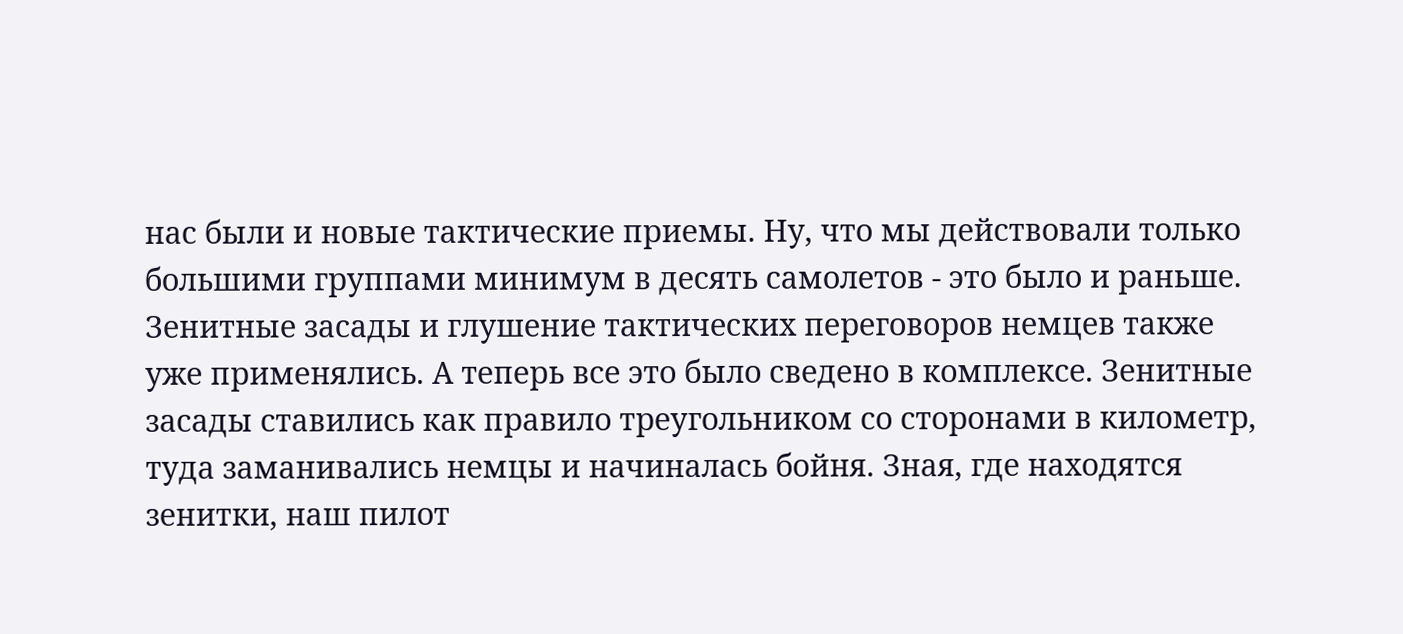нас были и новые тактические приемы. Ну, что мы действовали только большими группами минимум в десять самолетов - это было и раньше. Зенитные засады и глушение тактических переговоров немцев также уже применялись. А теперь все это было сведено в комплексе. Зенитные засады ставились как правило треугольником со сторонами в километр, туда заманивались немцы и начиналась бойня. Зная, где находятся зенитки, наш пилот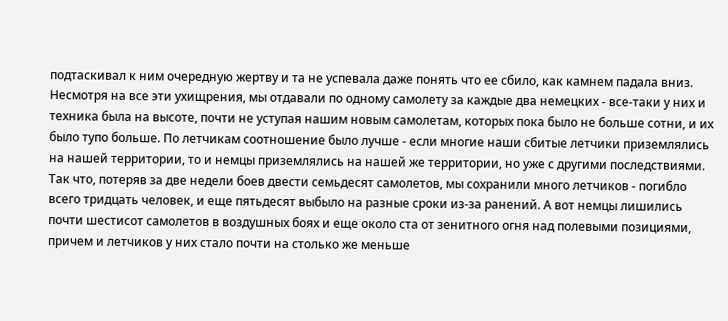подтаскивал к ним очередную жертву и та не успевала даже понять что ее сбило, как камнем падала вниз.
Несмотря на все эти ухищрения, мы отдавали по одному самолету за каждые два немецких - все-таки у них и техника была на высоте, почти не уступая нашим новым самолетам, которых пока было не больше сотни, и их было тупо больше. По летчикам соотношение было лучше - если многие наши сбитые летчики приземлялись на нашей территории, то и немцы приземлялись на нашей же территории, но уже с другими последствиями. Так что, потеряв за две недели боев двести семьдесят самолетов, мы сохранили много летчиков - погибло всего тридцать человек, и еще пятьдесят выбыло на разные сроки из-за ранений. А вот немцы лишились почти шестисот самолетов в воздушных боях и еще около ста от зенитного огня над полевыми позициями, причем и летчиков у них стало почти на столько же меньше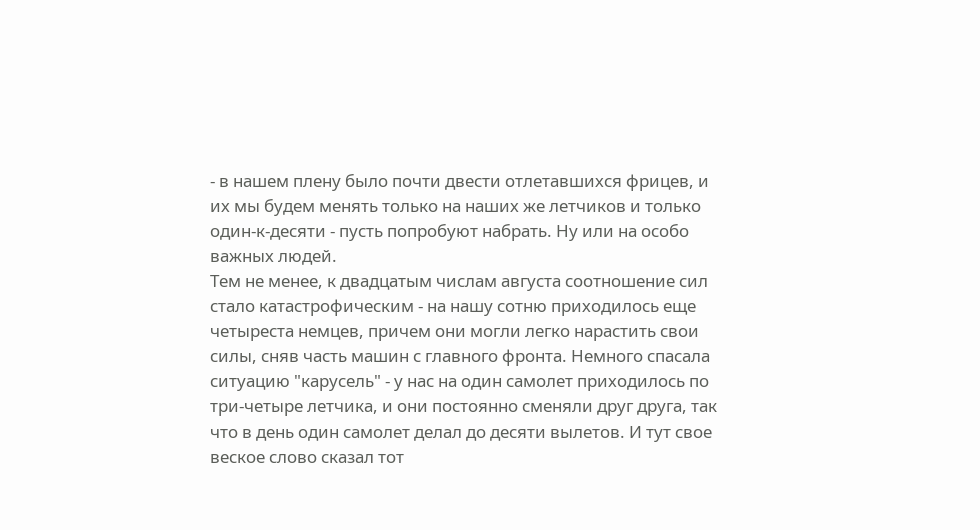- в нашем плену было почти двести отлетавшихся фрицев, и их мы будем менять только на наших же летчиков и только один-к-десяти - пусть попробуют набрать. Ну или на особо важных людей.
Тем не менее, к двадцатым числам августа соотношение сил стало катастрофическим - на нашу сотню приходилось еще четыреста немцев, причем они могли легко нарастить свои силы, сняв часть машин с главного фронта. Немного спасала ситуацию "карусель" - у нас на один самолет приходилось по три-четыре летчика, и они постоянно сменяли друг друга, так что в день один самолет делал до десяти вылетов. И тут свое веское слово сказал тот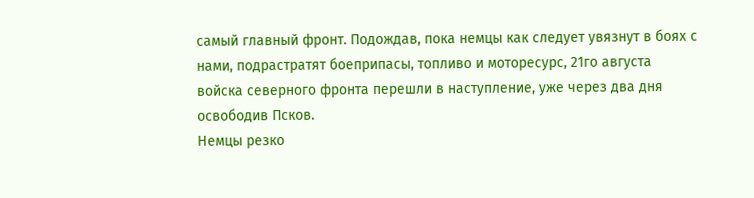самый главный фронт. Подождав, пока немцы как следует увязнут в боях с нами, подрастратят боеприпасы, топливо и моторесурс, 21го августа войска северного фронта перешли в наступление, уже через два дня освободив Псков.
Немцы резко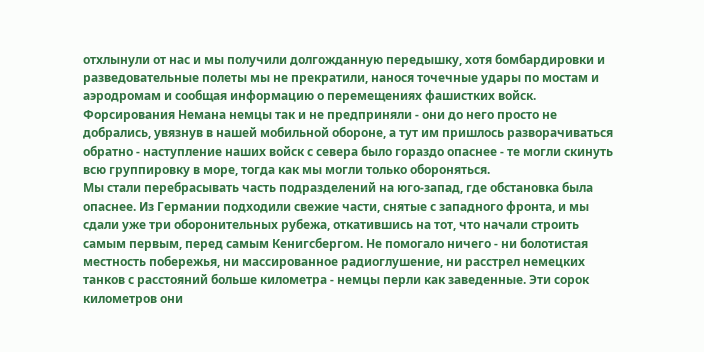отхлынули от нас и мы получили долгожданную передышку, хотя бомбардировки и разведовательные полеты мы не прекратили, нанося точечные удары по мостам и аэродромам и сообщая информацию о перемещениях фашистких войск.
Форсирования Немана немцы так и не предприняли - они до него просто не добрались, увязнув в нашей мобильной обороне, а тут им пришлось разворачиваться обратно - наступление наших войск с севера было гораздо опаснее - те могли скинуть всю группировку в море, тогда как мы могли только обороняться.
Мы стали перебрасывать часть подразделений на юго-запад, где обстановка была опаснее. Из Германии подходили свежие части, снятые с западного фронта, и мы сдали уже три оборонительных рубежа, откатившись на тот, что начали строить самым первым, перед самым Кенигсбергом. Не помогало ничего - ни болотистая местность побережья, ни массированное радиоглушение, ни расстрел немецких танков с расстояний больше километра - немцы перли как заведенные. Эти сорок километров они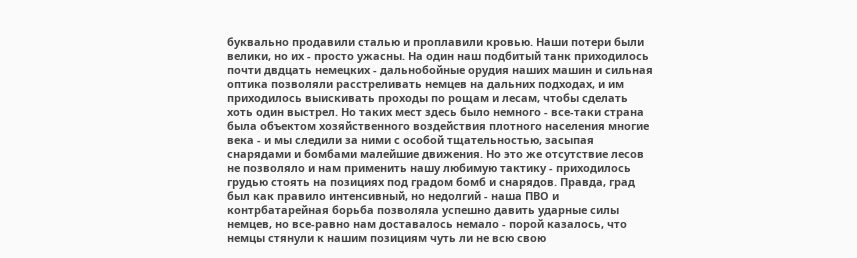буквально продавили сталью и проплавили кровью. Наши потери были велики, но их - просто ужасны. На один наш подбитый танк приходилось почти двдцать немецких - дальнобойные орудия наших машин и сильная оптика позволяли расстреливать немцев на дальних подходах, и им приходилось выискивать проходы по рощам и лесам, чтобы сделать хоть один выстрел. Но таких мест здесь было немного - все-таки страна была объектом хозяйственного воздействия плотного населения многие века - и мы следили за ними с особой тщательностью, засыпая снарядами и бомбами малейшие движения. Но это же отсутствие лесов не позволяло и нам применить нашу любимую тактику - приходилось грудью стоять на позициях под градом бомб и снарядов. Правда, град был как правило интенсивный, но недолгий - наша ПВО и контрбатарейная борьба позволяла успешно давить ударные силы немцев, но все-равно нам доставалось немало - порой казалось, что немцы стянули к нашим позициям чуть ли не всю свою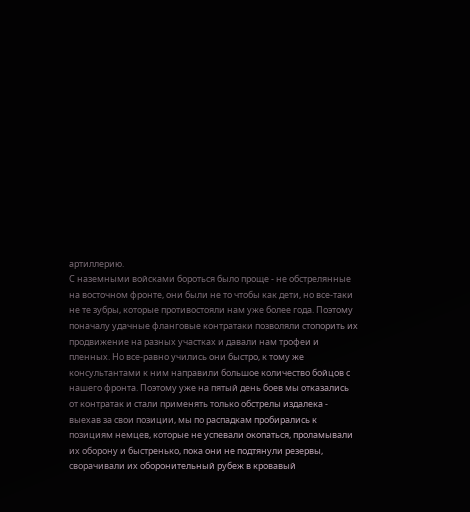артиллерию.
С наземными войсками бороться было проще - не обстрелянные на восточном фронте, они были не то чтобы как дети, но все-таки не те зубры, которые противостояли нам уже более года. Поэтому поначалу удачные фланговые контратаки позволяли стопорить их продвижение на разных участках и давали нам трофеи и пленных. Но все-равно учились они быстро, к тому же консультантами к ним направили большое количество бойцов с нашего фронта. Поэтому уже на пятый день боев мы отказались от контратак и стали применять только обстрелы издалека - выехав за свои позиции, мы по распадкам пробирались к позициям немцев, которые не успевали окопаться, проламывали их оборону и быстренько, пока они не подтянули резервы, сворачивали их оборонительный рубеж в кровавый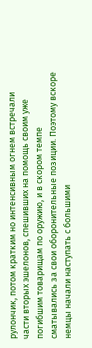рулончик, потом кратким но интенсивным огнем встречали части вторых эшелонов, спешивших на помощь своим уже погибшим товарищам по оружию, и в скором темпе сматывались за свои оборонительные позиции. Поэтому вскоре немцы начали наступать с большими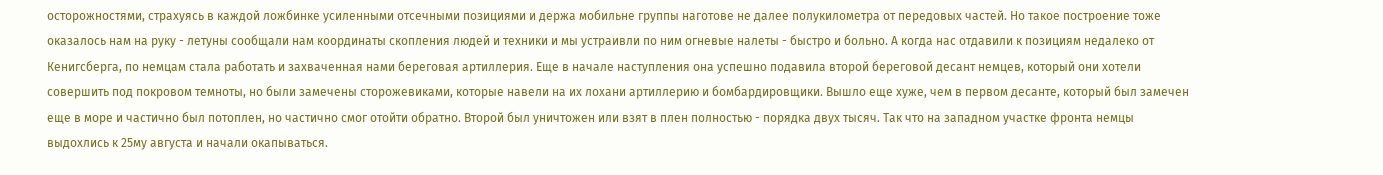осторожностями, страхуясь в каждой ложбинке усиленными отсечными позициями и держа мобильне группы наготове не далее полукилометра от передовых частей. Но такое построение тоже оказалось нам на руку - летуны сообщали нам координаты скопления людей и техники и мы устраивли по ним огневые налеты - быстро и больно. А когда нас отдавили к позициям недалеко от Кенигсберга, по немцам стала работать и захваченная нами береговая артиллерия. Еще в начале наступления она успешно подавила второй береговой десант немцев, который они хотели совершить под покровом темноты, но были замечены сторожевиками, которые навели на их лохани артиллерию и бомбардировщики. Вышло еще хуже, чем в первом десанте, который был замечен еще в море и частично был потоплен, но частично смог отойти обратно. Второй был уничтожен или взят в плен полностью - порядка двух тысяч. Так что на западном участке фронта немцы выдохлись к 25му августа и начали окапываться.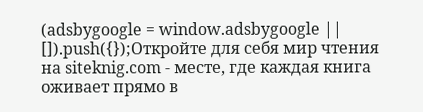(adsbygoogle = window.adsbygoogle || []).push({});Откройте для себя мир чтения на siteknig.com - месте, где каждая книга оживает прямо в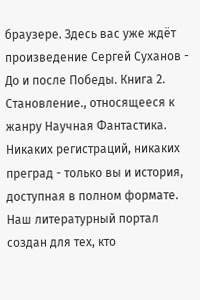браузере. Здесь вас уже ждёт произведение Сергей Суханов - До и после Победы. Книга 2. Становление., относящееся к жанру Научная Фантастика. Никаких регистраций, никаких преград - только вы и история, доступная в полном формате. Наш литературный портал создан для тех, кто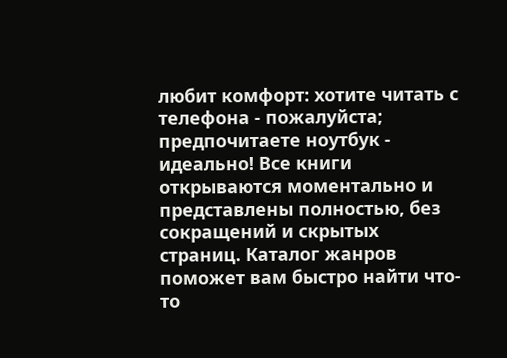любит комфорт: хотите читать с телефона - пожалуйста; предпочитаете ноутбук - идеально! Все книги открываются моментально и представлены полностью, без сокращений и скрытых страниц. Каталог жанров поможет вам быстро найти что-то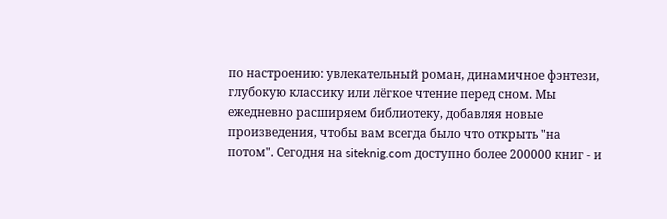по настроению: увлекательный роман, динамичное фэнтези, глубокую классику или лёгкое чтение перед сном. Мы ежедневно расширяем библиотеку, добавляя новые произведения, чтобы вам всегда было что открыть "на потом". Сегодня на siteknig.com доступно более 200000 книг - и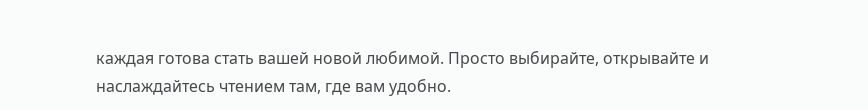каждая готова стать вашей новой любимой. Просто выбирайте, открывайте и наслаждайтесь чтением там, где вам удобно.